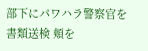部下にパワハラ警察官を書類送検 頬を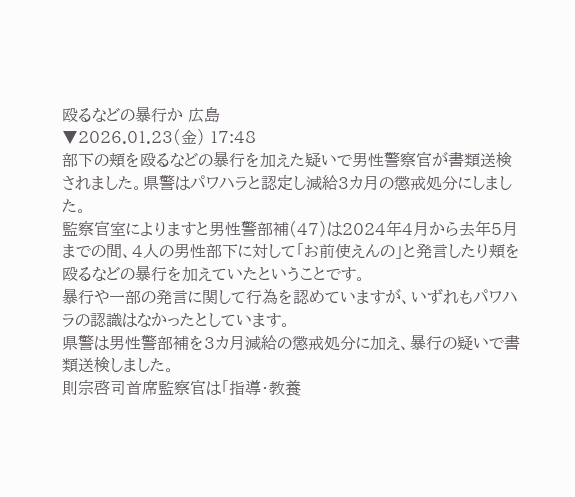殴るなどの暴行か 広島
▼2026.01.23(金) 17:48
部下の頬を殴るなどの暴行を加えた疑いで男性警察官が書類送検されました。県警はパワハラと認定し減給3カ月の懲戒処分にしました。
監察官室によりますと男性警部補(47)は2024年4月から去年5月までの間、4人の男性部下に対して「お前使えんの」と発言したり頬を殴るなどの暴行を加えていたということです。
暴行や一部の発言に関して行為を認めていますが、いずれもパワハラの認識はなかったとしています。
県警は男性警部補を3カ月減給の懲戒処分に加え、暴行の疑いで書類送検しました。
則宗啓司首席監察官は「指導・教養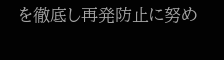を徹底し再発防止に努め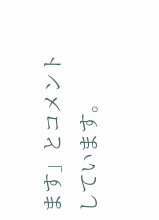ます」とコメントしています。